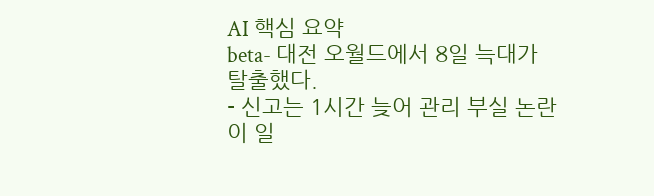AI 핵심 요약
beta- 대전 오월드에서 8일 늑대가 탈출했다.
- 신고는 1시간 늦어 관리 부실 논란이 일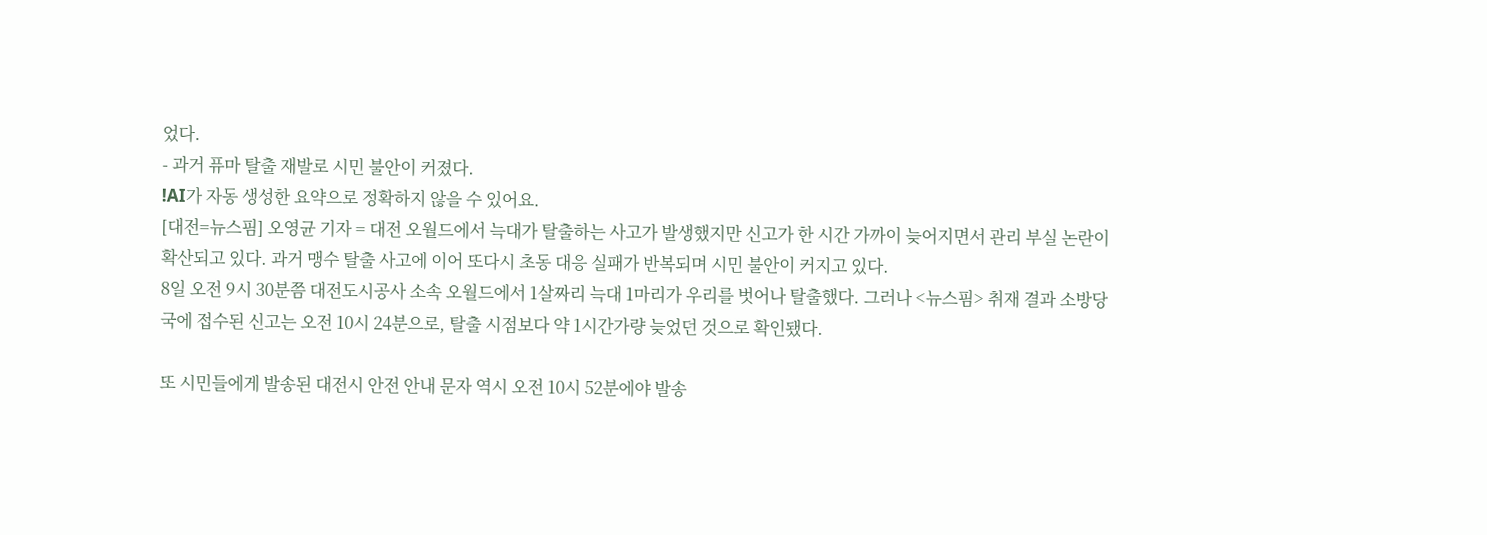었다.
- 과거 퓨마 탈출 재발로 시민 불안이 커졌다.
!AI가 자동 생성한 요약으로 정확하지 않을 수 있어요.
[대전=뉴스핌] 오영균 기자 = 대전 오월드에서 늑대가 탈출하는 사고가 발생했지만 신고가 한 시간 가까이 늦어지면서 관리 부실 논란이 확산되고 있다. 과거 맹수 탈출 사고에 이어 또다시 초동 대응 실패가 반복되며 시민 불안이 커지고 있다.
8일 오전 9시 30분쯤 대전도시공사 소속 오월드에서 1살짜리 늑대 1마리가 우리를 벗어나 탈출했다. 그러나 <뉴스핌> 취재 결과 소방당국에 접수된 신고는 오전 10시 24분으로, 탈출 시점보다 약 1시간가량 늦었던 것으로 확인됐다.

또 시민들에게 발송된 대전시 안전 안내 문자 역시 오전 10시 52분에야 발송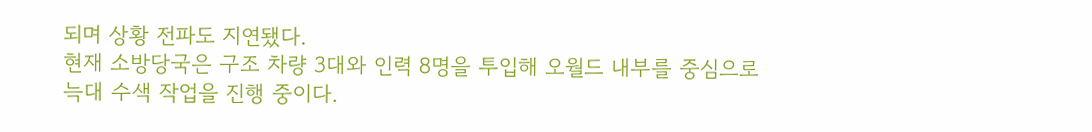되며 상황 전파도 지연됐다.
현재 소방당국은 구조 차량 3대와 인력 8명을 투입해 오월드 내부를 중심으로 늑대 수색 작업을 진행 중이다.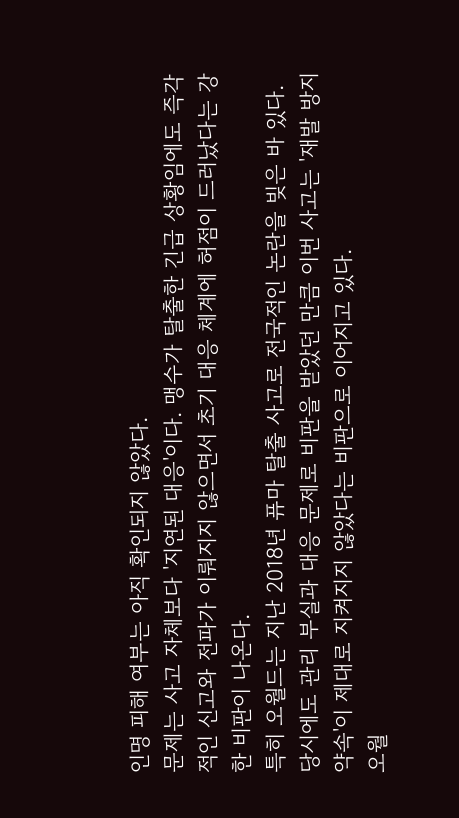인명 피해 여부는 아직 확인되지 않았다.
문제는 사고 자체보다 '지연된 대응'이다. 맹수가 탈출한 긴급 상황임에도 즉각적인 신고와 전파가 이뤄지지 않으면서 초기 대응 체계에 허점이 드러났다는 강한 비판이 나온다.
특히 오월드는 지난 2018년 퓨마 탈출 사고로 전국적인 논란을 빚은 바 있다. 당시에도 관리 부실과 대응 문제로 비판을 받았던 만큼 이번 사고는 '재발 방지 약속'이 제대로 지켜지지 않았다는 비판으로 이어지고 있다.
오월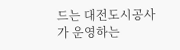드는 대전도시공사가 운영하는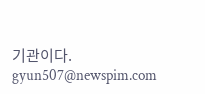기관이다.
gyun507@newspim.com